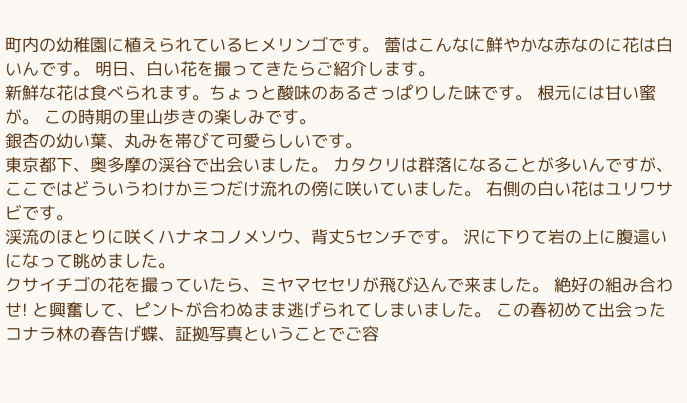町内の幼稚園に植えられているヒメリンゴです。 蕾はこんなに鮮やかな赤なのに花は白いんです。 明日、白い花を撮ってきたらご紹介します。
新鮮な花は食べられます。ちょっと酸味のあるさっぱりした味です。 根元には甘い蜜が。 この時期の里山歩きの楽しみです。
銀杏の幼い葉、丸みを帯びて可愛らしいです。
東京都下、奥多摩の渓谷で出会いました。 カタクリは群落になることが多いんですが、ここではどういうわけか三つだけ流れの傍に咲いていました。 右側の白い花はユリワサビです。
渓流のほとりに咲くハナネコノメソウ、背丈5センチです。 沢に下りて岩の上に腹這いになって眺めました。
クサイチゴの花を撮っていたら、ミヤマセセリが飛び込んで来ました。 絶好の組み合わせ! と興奮して、ピントが合わぬまま逃げられてしまいました。 この春初めて出会ったコナラ林の春告げ蝶、証拠写真ということでご容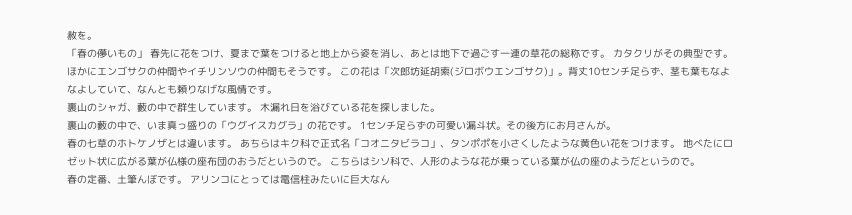赦を。
「春の儚いもの」 春先に花をつけ、夏まで葉をつけると地上から姿を消し、あとは地下で過ごす一連の草花の総称です。 カタクリがその典型です。ほかにエンゴサクの仲間やイチリンソウの仲間もそうです。 この花は「次郎坊延胡索(ジロボウエンゴサク)」。背丈10センチ足らず、茎も葉もなよなよしていて、なんとも頼りなげな風情です。
裏山のシャガ、藪の中で群生しています。 木漏れ日を浴びている花を探しました。
裏山の藪の中で、いま真っ盛りの「ウグイスカグラ」の花です。 1センチ足らずの可愛い漏斗状。その後方にお月さんが。
春の七草のホトケノザとは違います。 あちらはキク科で正式名「コオニタビラコ」、タンポポを小さくしたような黄色い花をつけます。 地べたにロゼット状に広がる葉が仏様の座布団のおうだというので。 こちらはシソ科で、人形のような花が乗っている葉が仏の座のようだというので。
春の定番、土筆んぼです。 アリンコにとっては電信柱みたいに巨大なん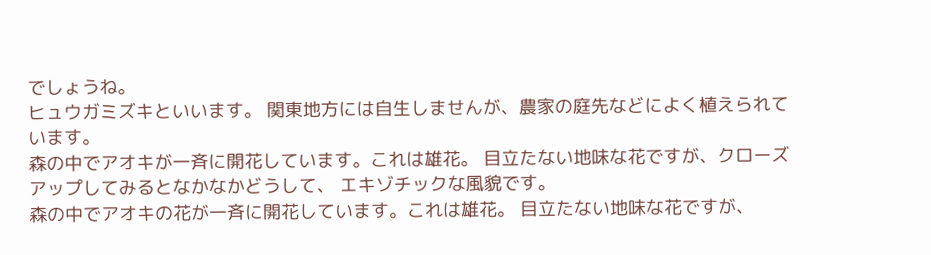でしょうね。
ヒュウガミズキといいます。 関東地方には自生しませんが、農家の庭先などによく植えられています。
森の中でアオキが一斉に開花しています。これは雄花。 目立たない地味な花ですが、クローズアップしてみるとなかなかどうして、 エキゾチックな風貌です。
森の中でアオキの花が一斉に開花しています。これは雄花。 目立たない地味な花ですが、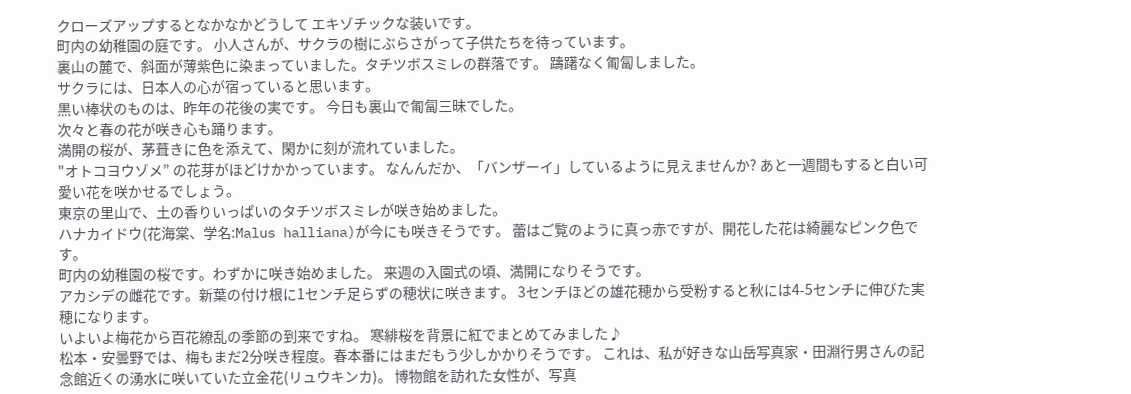クローズアップするとなかなかどうして エキゾチックな装いです。
町内の幼稚園の庭です。 小人さんが、サクラの樹にぶらさがって子供たちを待っています。
裏山の麓で、斜面が薄紫色に染まっていました。タチツボスミレの群落です。 躊躇なく匍匐しました。
サクラには、日本人の心が宿っていると思います。
黒い棒状のものは、昨年の花後の実です。 今日も裏山で匍匐三昧でした。
次々と春の花が咲き心も踊ります。
満開の桜が、茅葺きに色を添えて、閑かに刻が流れていました。
"オトコヨウゾメ” の花芽がほどけかかっています。 なんんだか、「バンザーイ」しているように見えませんか? あと一週間もすると白い可愛い花を咲かせるでしょう。
東京の里山で、土の香りいっぱいのタチツボスミレが咲き始めました。
ハナカイドウ(花海棠、学名:Malus halliana)が今にも咲きそうです。 蕾はご覧のように真っ赤ですが、開花した花は綺麗なピンク色です。
町内の幼稚園の桜です。わずかに咲き始めました。 来週の入園式の頃、満開になりそうです。
アカシデの雌花です。新葉の付け根に1センチ足らずの穂状に咲きます。 3センチほどの雄花穂から受粉すると秋には4-5センチに伸びた実穂になります。
いよいよ梅花から百花繚乱の季節の到来ですね。 寒緋桜を背景に紅でまとめてみました♪
松本・安曇野では、梅もまだ2分咲き程度。春本番にはまだもう少しかかりそうです。 これは、私が好きな山岳写真家・田淵行男さんの記念館近くの湧水に咲いていた立金花(リュウキンカ)。 博物館を訪れた女性が、写真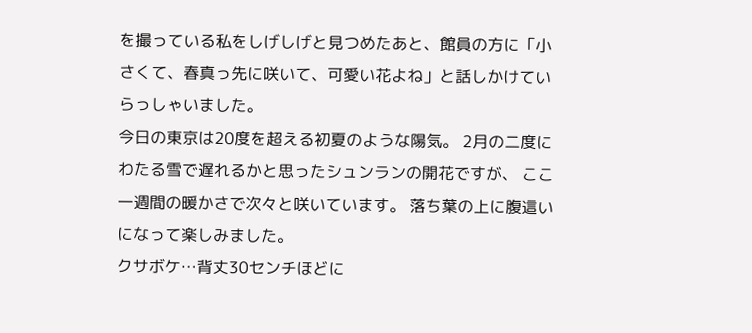を撮っている私をしげしげと見つめたあと、館員の方に「小さくて、春真っ先に咲いて、可愛い花よね」と話しかけていらっしゃいました。
今日の東京は20度を超える初夏のような陽気。 2月の二度にわたる雪で遅れるかと思ったシュンランの開花ですが、 ここ一週間の暖かさで次々と咲いています。 落ち葉の上に腹這いになって楽しみました。
クサボケ…背丈30センチほどに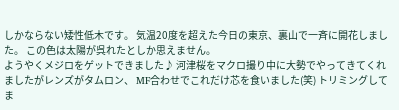しかならない矮性低木です。 気温20度を超えた今日の東京、裏山で一斉に開花しました。 この色は太陽が呉れたとしか思えません。
ようやくメジロをゲットできました♪ 河津桜をマクロ撮り中に大勢でやってきてくれましたがレンズがタムロン、 MF合わせでこれだけ芯を食いました(笑) トリミングしてま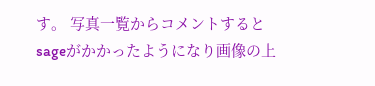す。 写真一覧からコメントするとsageがかかったようになり画像の上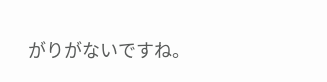がりがないですね。